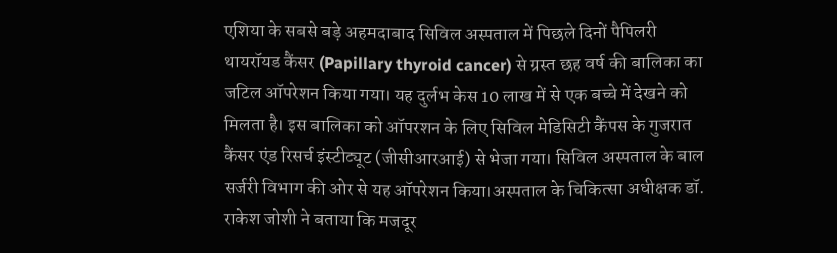एशिया के सबसे बड़े अहमदाबाद सिविल अस्पताल में पिछले दिनों पैपिलरी थायरॉयड कैंसर (Papillary thyroid cancer) से ग्रस्त छह वर्ष की बालिका का जटिल ऑपरेशन किया गया। यह दुर्लभ केस 10 लाख में से एक बच्चे में देखने को मिलता है। इस बालिका को ऑपरशन के लिए सिविल मेडिसिटी कैंपस के गुजरात कैंसर एंड रिसर्च इंस्टीट्यूट (जीसीआरआई) से भेजा गया। सिविल अस्पताल के बाल सर्जरी विभाग की ओर से यह ऑपरेशन किया।अस्पताल के चिकित्सा अधीक्षक डॉ. राकेश जोशी ने बताया कि मजदूर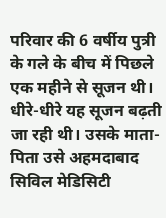परिवार की 6 वर्षीय पुत्री के गले के बीच में पिछले एक महीने से सूजन थी। धीरे-धीरे यह सूजन बढ़ती जा रही थी। उसके माता-पिता उसे अहमदाबाद सिविल मेडिसिटी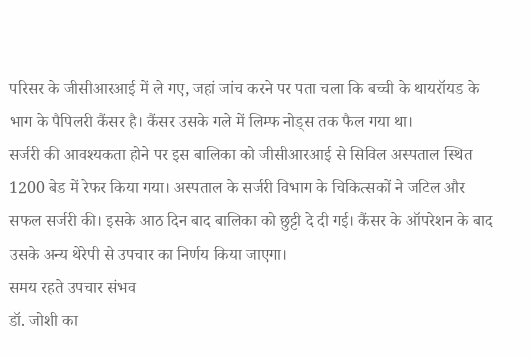परिसर के जीसीआरआई में ले गए, जहां जांच करने पर पता चला कि बच्ची के थायरॉयड के भाग के पैपिलरी कैंसर है। कैंसर उसके गले में लिम्फ नोड्स तक फैल गया था।
सर्जरी की आवश्यकता होने पर इस बालिका को जीसीआरआई से सिविल अस्पताल स्थित 1200 बेड में रेफर किया गया। अस्पताल के सर्जरी विभाग के चिकित्सकों ने जटिल और सफल सर्जरी की। इसके आठ दिन बाद बालिका को छुट्टी दे दी गई। कैंसर के ऑपरेशन के बाद उसके अन्य थेरेपी से उपचार का निर्णय किया जाएगा।
समय रहते उपचार संभव
डॉ. जोशी का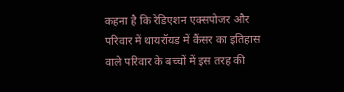कहना है कि रेडिएशन एक्सपोजर और परिवार में थायरॉयड में कैंसर का इतिहास वाले परिवार के बच्चों में इस तरह की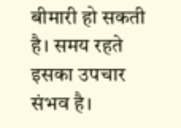बीमारी हो सकती है। समय रहते इसका उपचार संभव है।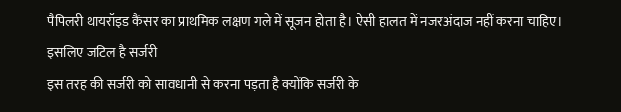पैपिलरी थायरॉइड कैंसर का प्राथमिक लक्षण गले में सूजन होता है। ऐसी हालत में नजरअंदाज नहीं करना चाहिए।
इसलिए जटिल है सर्जरी
इस तरह की सर्जरी को सावधानी से करना पड़ता है क्योंकि सर्जरी के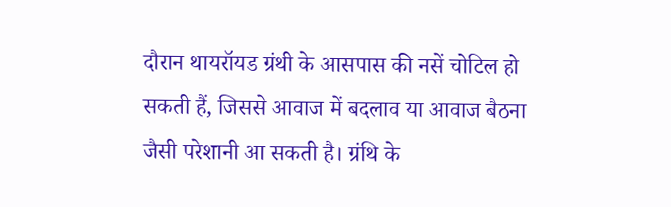दौरान थायरॉयड ग्रंथी के आसपास की नसें चोटिल हो सकती हैं, जिससे आवाज में बदलाव या आवाज बैठना जैसी परेशानी आ सकती है। ग्रंथि के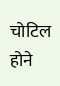चोटिल होने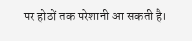पर होठों तक परेशानी आ सकती है।